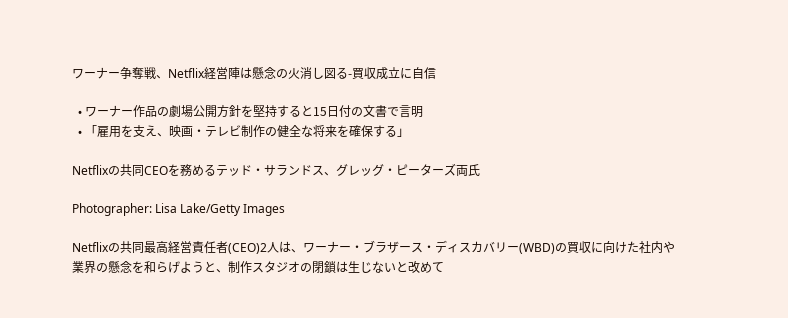ワーナー争奪戦、Netflix経営陣は懸念の火消し図る-買収成立に自信

  • ワーナー作品の劇場公開方針を堅持すると15日付の文書で言明
  • 「雇用を支え、映画・テレビ制作の健全な将来を確保する」

Netflixの共同CEOを務めるテッド・サランドス、グレッグ・ピーターズ両氏

Photographer: Lisa Lake/Getty Images

Netflixの共同最高経営責任者(CEO)2人は、ワーナー・ブラザース・ディスカバリー(WBD)の買収に向けた社内や業界の懸念を和らげようと、制作スタジオの閉鎖は生じないと改めて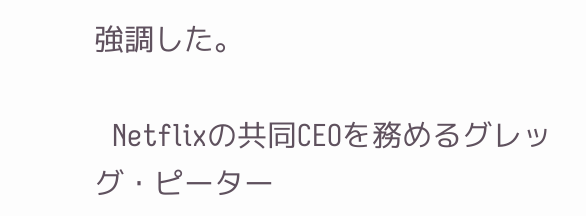強調した。

  Netflixの共同CEOを務めるグレッグ・ピーター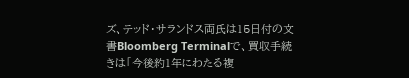ズ、テッド・サランドス両氏は15日付の文書Bloomberg Terminalで、買収手続きは「今後約1年にわたる複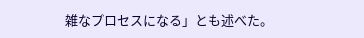雑なプロセスになる」とも述べた。